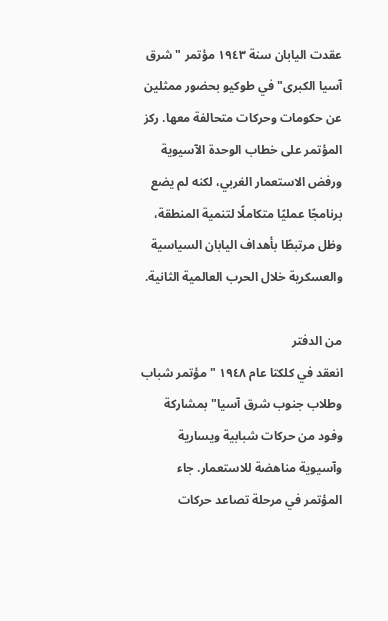عقدت اليابان سنة ١٩٤٣ مؤتمر "شرق آسيا الكبرى" في طوكيو بحضور ممثلين عن حكومات وحركات متحالفة معها. ركز المؤتمر على خطاب الوحدة الآسيوية ورفض الاستعمار الغربي، لكنه لم يضع برنامجًا عمليًا متكاملًا لتنمية المنطقة، وظل مرتبطًا بأهداف اليابان السياسية والعسكرية خلال الحرب العالمية الثانية.

من الدفتر
انعقد في كلكتا عام ١٩٤٨ "مؤتمر شباب وطلاب جنوب شرق آسيا" بمشاركة وفود من حركات شبابية ويسارية وآسيوية مناهضة للاستعمار. جاء المؤتمر في مرحلة تصاعد حركات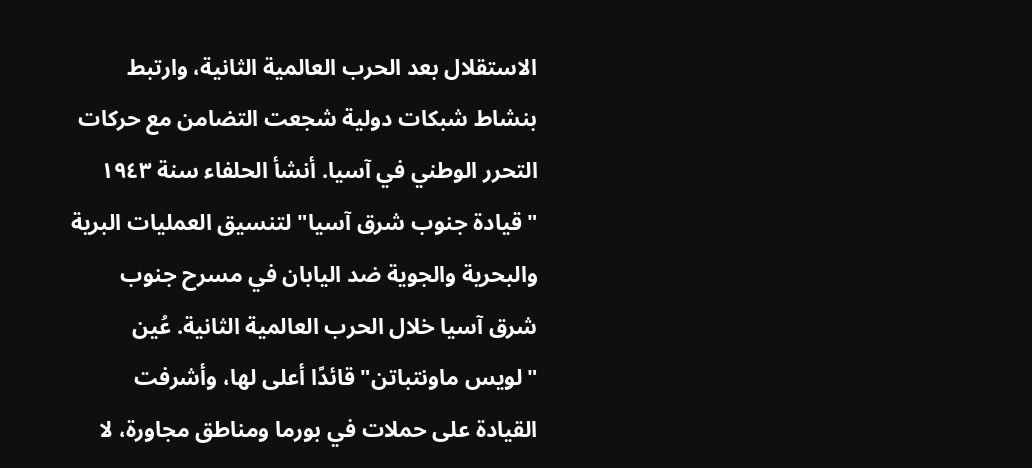الاستقلال بعد الحرب العالمية الثانية، وارتبط بنشاط شبكات دولية شجعت التضامن مع حركات التحرر الوطني في آسيا. أنشأ الحلفاء سنة ١٩٤٣ "قيادة جنوب شرق آسيا" لتنسيق العمليات البرية والبحرية والجوية ضد اليابان في مسرح جنوب شرق آسيا خلال الحرب العالمية الثانية. عُين "لويس ماونتباتن" قائدًا أعلى لها، وأشرفت القيادة على حملات في بورما ومناطق مجاورة، لا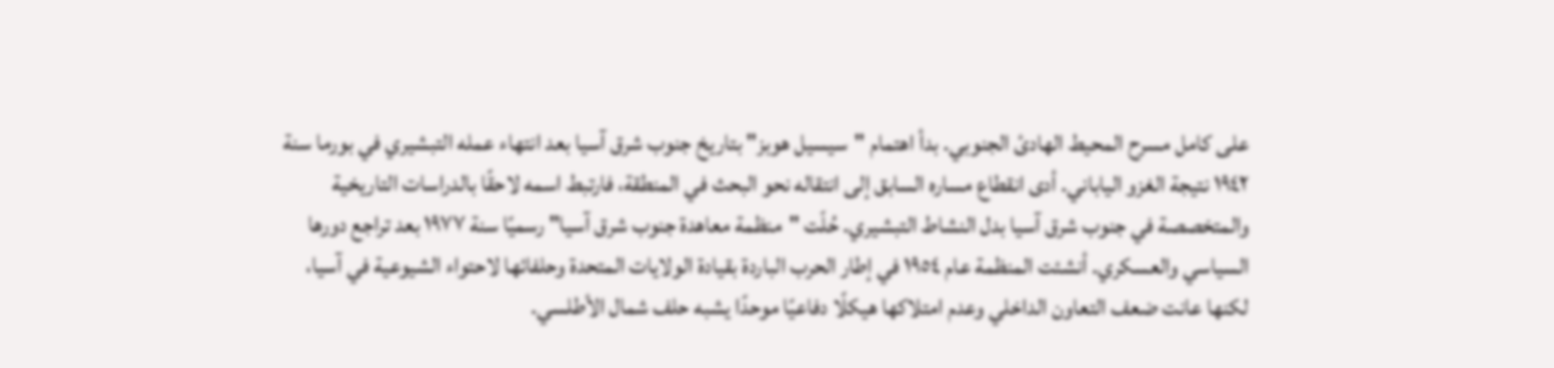على كامل مسرح المحيط الهادئ الجنوبي. بدأ اهتمام "سيسيل هوبز" بتاريخ جنوب شرق آسيا بعد انتهاء عمله التبشيري في بورما سنة ١٩٤٢ نتيجة الغزو الياباني. أدى انقطاع مساره السابق إلى انتقاله نحو البحث في المنطقة، فارتبط اسمه لاحقًا بالدراسات التاريخية والمتخصصة في جنوب شرق آسيا بدل النشاط التبشيري. حُلّت "منظمة معاهدة جنوب شرق آسيا" رسميًا سنة ١٩٧٧ بعد تراجع دورها السياسي والعسكري. أنشئت المنظمة عام ١٩٥٤ في إطار الحرب الباردة بقيادة الولايات المتحدة وحلفائها لاحتواء الشيوعية في آسيا، لكنها عانت ضعف التعاون الداخلي وعدم امتلاكها هيكلًا دفاعيًا موحدًا يشبه حلف شمال الأطلسي.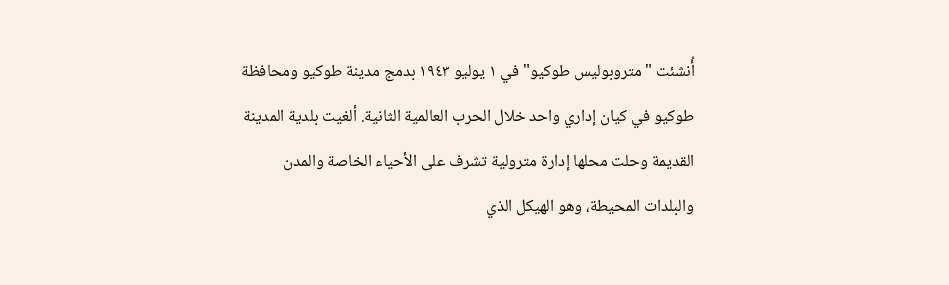أُنشئت "متروبوليس طوكيو" في ١ يوليو ١٩٤٣ بدمج مدينة طوكيو ومحافظة طوكيو في كيان إداري واحد خلال الحرب العالمية الثانية. ألغيت بلدية المدينة القديمة وحلت محلها إدارة مترولية تشرف على الأحياء الخاصة والمدن والبلدات المحيطة، وهو الهيكل الذي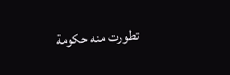تطورت منه حكومة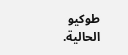طوكيو الحالية.